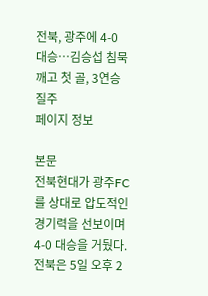전북, 광주에 4-0 대승…김승섭 침묵 깨고 첫 골, 3연승 질주
페이지 정보

본문
전북현대가 광주FC를 상대로 압도적인 경기력을 선보이며 4-0 대승을 거뒀다.
전북은 5일 오후 2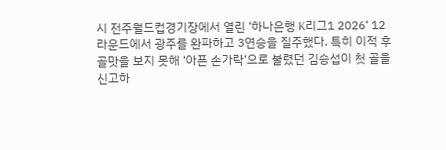시 전주월드컵경기장에서 열린 ‘하나은행 K리그1 2026‘ 12라운드에서 광주를 완파하고 3연승을 질주했다. 특히 이적 후 골맛을 보지 못해 ‘아픈 손가락‘으로 불렸던 김승섭이 첫 골을 신고하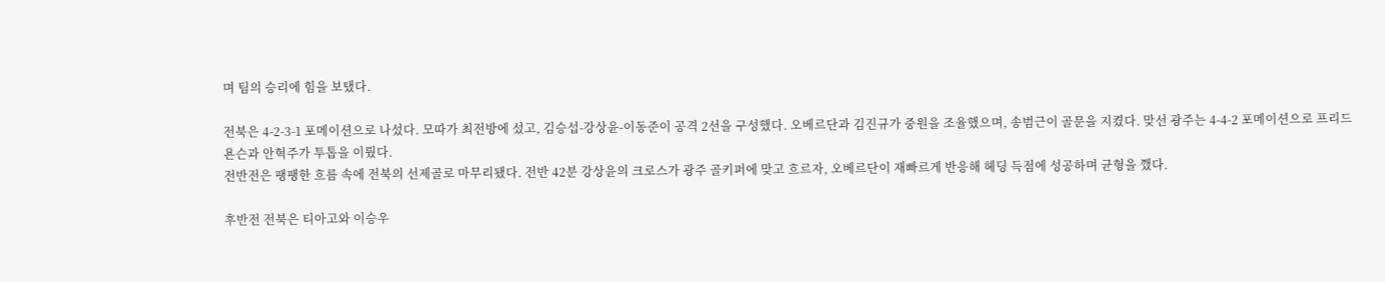며 팀의 승리에 힘을 보탰다.

전북은 4-2-3-1 포메이션으로 나섰다. 모따가 최전방에 섰고, 김승섭-강상윤-이동준이 공격 2선을 구성했다. 오베르단과 김진규가 중원을 조율했으며, 송범근이 골문을 지켰다. 맞선 광주는 4-4-2 포메이션으로 프리드욘슨과 안혁주가 투톱을 이뤘다.
전반전은 팽팽한 흐름 속에 전북의 선제골로 마무리됐다. 전반 42분 강상윤의 크로스가 광주 골키퍼에 맞고 흐르자, 오베르단이 재빠르게 반응해 헤딩 득점에 성공하며 균형을 깼다.

후반전 전북은 티아고와 이승우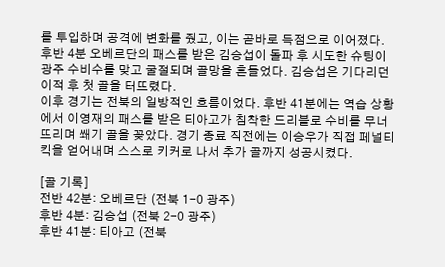를 투입하며 공격에 변화를 줬고, 이는 곧바로 득점으로 이어졌다. 후반 4분 오베르단의 패스를 받은 김승섭이 돌파 후 시도한 슈팅이 광주 수비수를 맞고 굴절되며 골망을 흔들었다. 김승섭은 기다리던 이적 후 첫 골을 터뜨렸다.
이후 경기는 전북의 일방적인 흐름이었다. 후반 41분에는 역습 상황에서 이영재의 패스를 받은 티아고가 침착한 드리블로 수비를 무너뜨리며 쐐기 골을 꽂았다. 경기 종료 직전에는 이승우가 직접 페널티킥을 얻어내며 스스로 키커로 나서 추가 골까지 성공시켰다.

[골 기록]
전반 42분: 오베르단 (전북 1-0 광주)
후반 4분: 김승섭 (전북 2-0 광주)
후반 41분: 티아고 (전북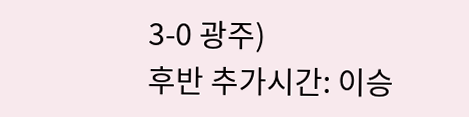3-0 광주)
후반 추가시간: 이승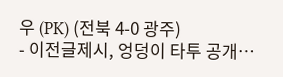우 (PK) (전북 4-0 광주)
- 이전글제시, 엉덩이 타투 공개…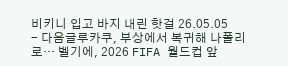비키니 입고 바지 내린 핫걸 26.05.05
- 다음글루카쿠, 부상에서 복귀해 나폴리로… 벨기에, 2026 FIFA 월드컵 앞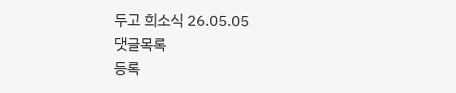두고 희소식 26.05.05
댓글목록
등록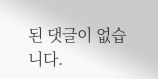된 댓글이 없습니다.